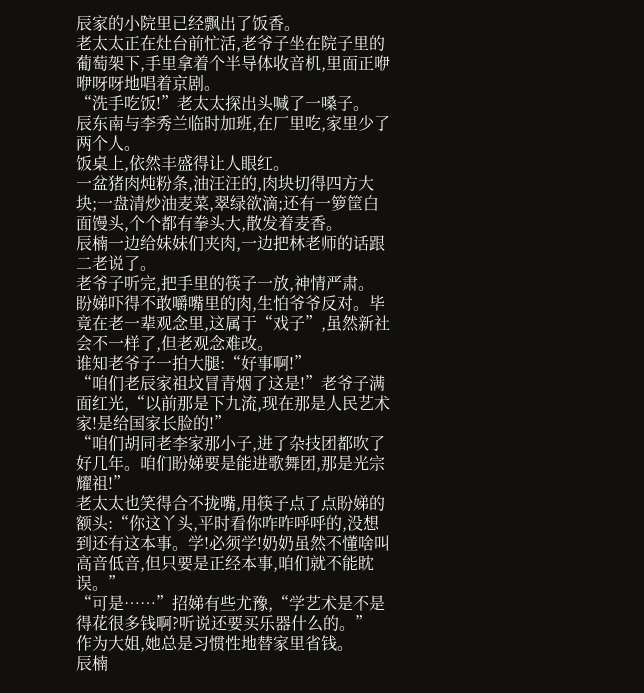辰家的小院里已经飘出了饭香。
老太太正在灶台前忙活,老爷子坐在院子里的葡萄架下,手里拿着个半导体收音机,里面正咿咿呀呀地唱着京剧。
“洗手吃饭!”老太太探出头喊了一嗓子。
辰东南与李秀兰临时加班,在厂里吃,家里少了两个人。
饭桌上,依然丰盛得让人眼红。
一盆猪肉炖粉条,油汪汪的,肉块切得四方大块;一盘清炒油麦菜,翠绿欲滴;还有一箩筐白面馒头,个个都有拳头大,散发着麦香。
辰楠一边给妹妹们夹肉,一边把林老师的话跟二老说了。
老爷子听完,把手里的筷子一放,神情严肃。
盼娣吓得不敢嚼嘴里的肉,生怕爷爷反对。毕竟在老一辈观念里,这属于“戏子”,虽然新社会不一样了,但老观念难改。
谁知老爷子一拍大腿:“好事啊!”
“咱们老辰家祖坟冒青烟了这是!”老爷子满面红光,“以前那是下九流,现在那是人民艺术家!是给国家长脸的!”
“咱们胡同老李家那小子,进了杂技团都吹了好几年。咱们盼娣要是能进歌舞团,那是光宗耀祖!”
老太太也笑得合不拢嘴,用筷子点了点盼娣的额头:“你这丫头,平时看你咋咋呼呼的,没想到还有这本事。学!必须学!奶奶虽然不懂啥叫高音低音,但只要是正经本事,咱们就不能眈误。”
“可是……”招娣有些尤豫,“学艺术是不是得花很多钱啊?听说还要买乐器什么的。”
作为大姐,她总是习惯性地替家里省钱。
辰楠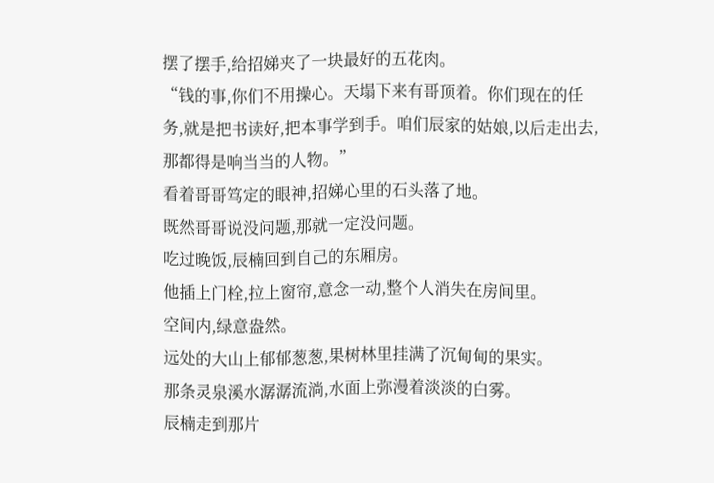摆了摆手,给招娣夹了一块最好的五花肉。
“钱的事,你们不用操心。天塌下来有哥顶着。你们现在的任务,就是把书读好,把本事学到手。咱们辰家的姑娘,以后走出去,那都得是响当当的人物。”
看着哥哥笃定的眼神,招娣心里的石头落了地。
既然哥哥说没问题,那就一定没问题。
吃过晚饭,辰楠回到自己的东厢房。
他插上门栓,拉上窗帘,意念一动,整个人消失在房间里。
空间内,绿意盎然。
远处的大山上郁郁葱葱,果树林里挂满了沉甸甸的果实。
那条灵泉溪水潺潺流淌,水面上弥漫着淡淡的白雾。
辰楠走到那片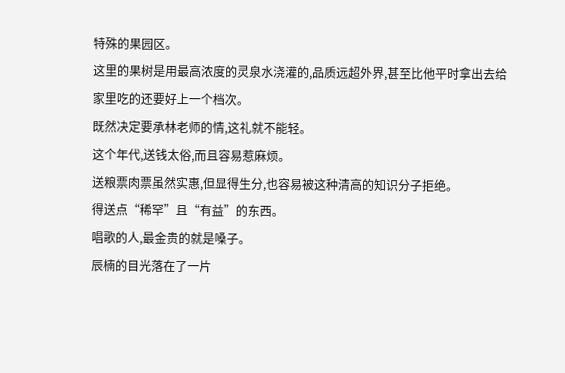特殊的果园区。
这里的果树是用最高浓度的灵泉水浇灌的,品质远超外界,甚至比他平时拿出去给家里吃的还要好上一个档次。
既然决定要承林老师的情,这礼就不能轻。
这个年代,送钱太俗,而且容易惹麻烦。
送粮票肉票虽然实惠,但显得生分,也容易被这种清高的知识分子拒绝。
得送点“稀罕”且“有益”的东西。
唱歌的人,最金贵的就是嗓子。
辰楠的目光落在了一片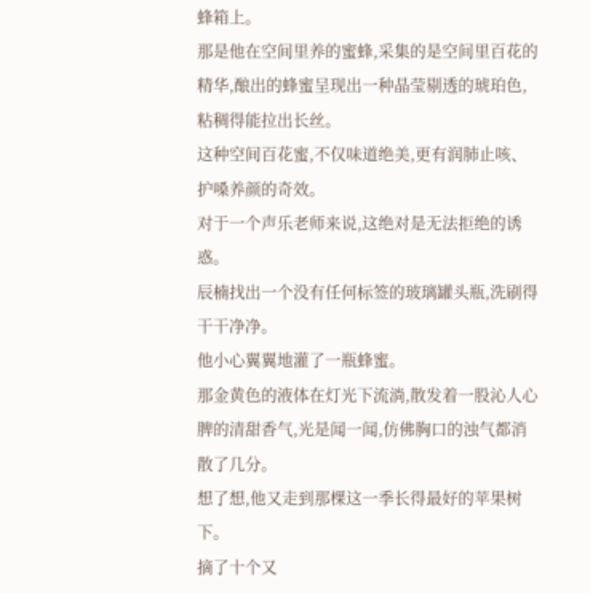蜂箱上。
那是他在空间里养的蜜蜂,采集的是空间里百花的精华,酿出的蜂蜜呈现出一种晶莹剔透的琥珀色,粘稠得能拉出长丝。
这种空间百花蜜,不仅味道绝美,更有润肺止咳、护嗓养颜的奇效。
对于一个声乐老师来说,这绝对是无法拒绝的诱惑。
辰楠找出一个没有任何标签的玻璃罐头瓶,洗刷得干干净净。
他小心翼翼地灌了一瓶蜂蜜。
那金黄色的液体在灯光下流淌,散发着一股沁人心脾的清甜香气,光是闻一闻,仿佛胸口的浊气都消散了几分。
想了想,他又走到那棵这一季长得最好的苹果树下。
摘了十个又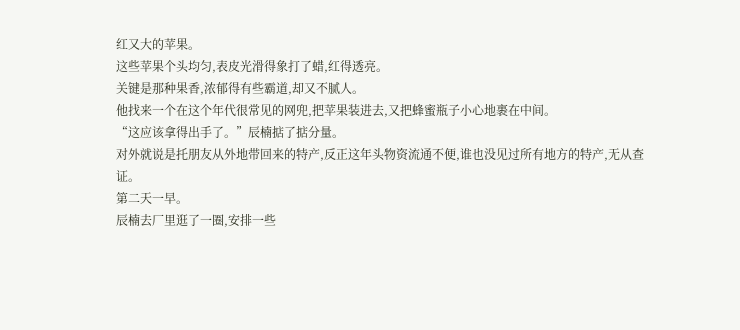红又大的苹果。
这些苹果个头均匀,表皮光滑得象打了蜡,红得透亮。
关键是那种果香,浓郁得有些霸道,却又不腻人。
他找来一个在这个年代很常见的网兜,把苹果装进去,又把蜂蜜瓶子小心地裹在中间。
“这应该拿得出手了。”辰楠掂了掂分量。
对外就说是托朋友从外地带回来的特产,反正这年头物资流通不便,谁也没见过所有地方的特产,无从查证。
第二天一早。
辰楠去厂里逛了一圈,安排一些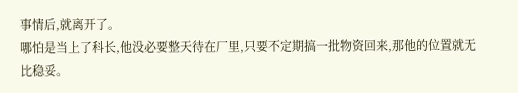事情后,就离开了。
哪怕是当上了科长,他没必要整天待在厂里,只要不定期搞一批物资回来,那他的位置就无比稳妥。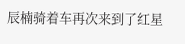辰楠骑着车再次来到了红星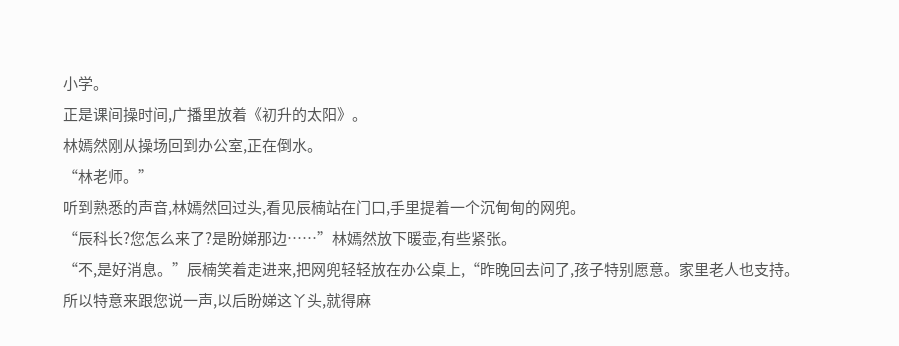小学。
正是课间操时间,广播里放着《初升的太阳》。
林嫣然刚从操场回到办公室,正在倒水。
“林老师。”
听到熟悉的声音,林嫣然回过头,看见辰楠站在门口,手里提着一个沉甸甸的网兜。
“辰科长?您怎么来了?是盼娣那边……”林嫣然放下暖壶,有些紧张。
“不,是好消息。”辰楠笑着走进来,把网兜轻轻放在办公桌上,“昨晚回去问了,孩子特别愿意。家里老人也支持。所以特意来跟您说一声,以后盼娣这丫头,就得麻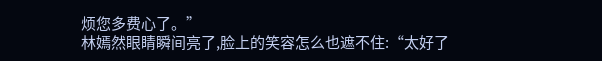烦您多费心了。”
林嫣然眼睛瞬间亮了,脸上的笑容怎么也遮不住:“太好了